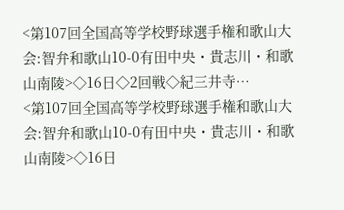<第107回全国高等学校野球選手権和歌山大会:智弁和歌山10-0有田中央・貴志川・和歌山南陵>◇16日◇2回戦◇紀三井寺…
<第107回全国高等学校野球選手権和歌山大会:智弁和歌山10-0有田中央・貴志川・和歌山南陵>◇16日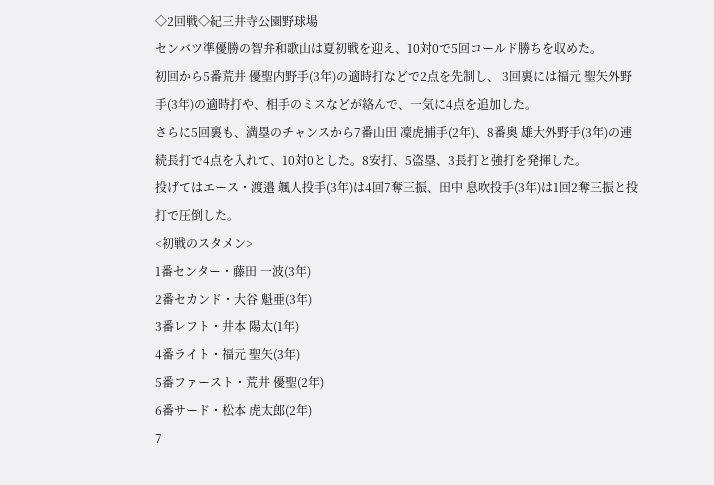◇2回戦◇紀三井寺公園野球場
センバツ準優勝の智弁和歌山は夏初戦を迎え、10対0で5回コールド勝ちを収めた。
初回から5番荒井 優聖内野手(3年)の適時打などで2点を先制し、 3回裏には福元 聖矢外野手(3年)の適時打や、相手のミスなどが絡んで、一気に4点を追加した。
さらに5回裏も、満塁のチャンスから7番山田 凜虎捕手(2年)、8番奥 雄大外野手(3年)の連続長打で4点を入れて、10対0とした。8安打、5盗塁、3長打と強打を発揮した。
投げてはエース・渡邉 颯人投手(3年)は4回7奪三振、田中 息吹投手(3年)は1回2奪三振と投打で圧倒した。
<初戦のスタメン>
1番センター・藤田 一波(3年)
2番セカンド・大谷 魁亜(3年)
3番レフト・井本 陽太(1年)
4番ライト・福元 聖矢(3年)
5番ファースト・荒井 優聖(2年)
6番サード・松本 虎太郎(2年)
7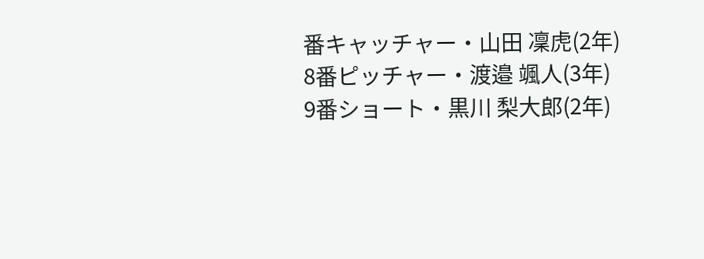番キャッチャー・山田 凜虎(2年)
8番ピッチャー・渡邉 颯人(3年)
9番ショート・黒川 梨大郎(2年)